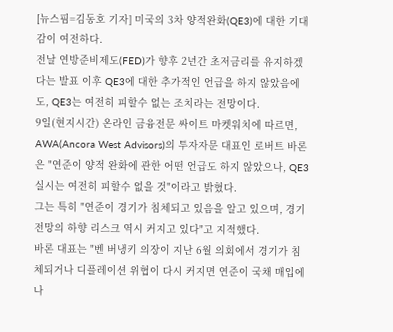[뉴스핌=김동호 기자] 미국의 3차 양적완화(QE3)에 대한 기대감이 여전하다.
전날 연방준비제도(FED)가 향후 2년간 초저금리를 유지하겠다는 발표 이후 QE3에 대한 추가적인 언급을 하지 않았음에도, QE3는 여전히 피할수 없는 조치라는 전망이다.
9일(현지시간) 온라인 금융전문 싸이트 마켓워치에 따르면, AWA(Ancora West Advisors)의 투자자문 대표인 로버트 바론은 "연준이 양적 완화에 관한 어떤 언급도 하지 않았으나, QE3 실시는 여전히 피할수 없을 것"이라고 밝혔다.
그는 특히 "연준이 경기가 침체되고 있음을 알고 있으며, 경기 전망의 하향 리스크 역시 커지고 있다"고 지적했다.
바론 대표는 "벤 버냉키 의장이 지난 6월 의회에서 경기가 침체되거나 디플레이션 위협이 다시 커지면 연준이 국채 매입에 나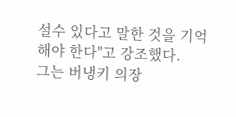설수 있다고 말한 것을 기억해야 한다"고 강조했다.
그는 버냉키 의장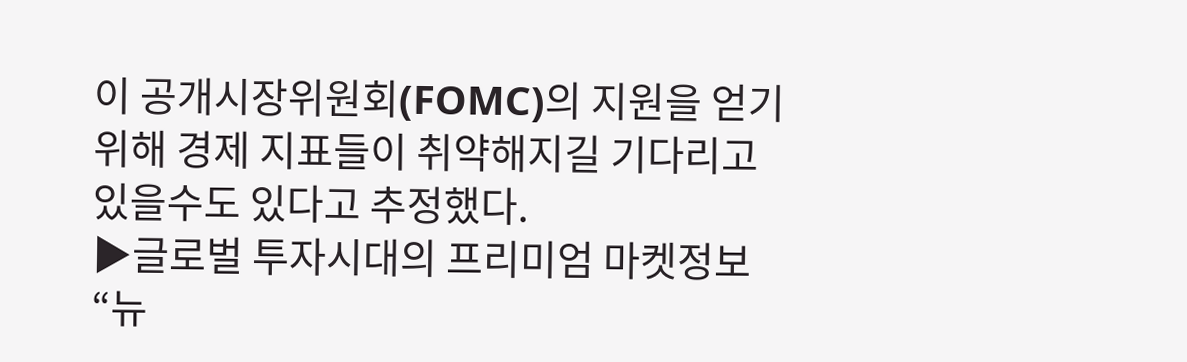이 공개시장위원회(FOMC)의 지원을 얻기 위해 경제 지표들이 취약해지길 기다리고 있을수도 있다고 추정했다.
▶글로벌 투자시대의 프리미엄 마켓정보 “뉴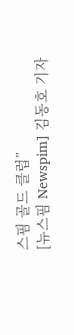스핌 골드 클럽”
[뉴스핌 Newspim] 김동호 기자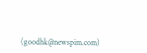(goodhk@newspim.com)